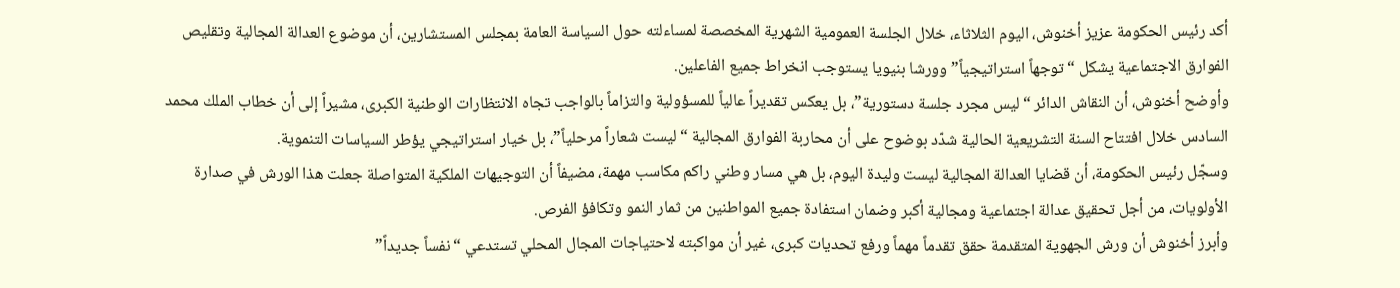أكد رئيس الحكومة عزيز أخنوش، اليوم الثلاثاء، خلال الجلسة العمومية الشهرية المخصصة لمساءلته حول السياسة العامة بمجلس المستشارين، أن موضوع العدالة المجالية وتقليص الفوارق الاجتماعية يشكل “توجهاً استراتيجياً” وورشا بنيويا يستوجب انخراط جميع الفاعلين.
وأوضح أخنوش، أن النقاش الدائر “ليس مجرد جلسة دستورية”، بل يعكس تقديراً عالياً للمسؤولية والتزاماً بالواجب تجاه الانتظارات الوطنية الكبرى، مشيراً إلى أن خطاب الملك محمد السادس خلال افتتاح السنة التشريعية الحالية شدّد بوضوح على أن محاربة الفوارق المجالية “ليست شعاراً مرحلياً”، بل خيار استراتيجي يؤطر السياسات التنموية.
وسجّل رئيس الحكومة، أن قضايا العدالة المجالية ليست وليدة اليوم، بل هي مسار وطني راكم مكاسب مهمة، مضيفاً أن التوجيهات الملكية المتواصلة جعلت هذا الورش في صدارة الأولويات، من أجل تحقيق عدالة اجتماعية ومجالية أكبر وضمان استفادة جميع المواطنين من ثمار النمو وتكافؤ الفرص.
وأبرز أخنوش أن ورش الجهوية المتقدمة حقق تقدماً مهماً ورفع تحديات كبرى، غير أن مواكبته لاحتياجات المجال المحلي تستدعي “نفساً جديداً”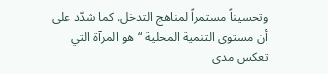وتحسيناً مستمراً لمناهج التدخل. كما شدّد على أن مستوى التنمية المحلية “هو المرآة التي تعكس مدى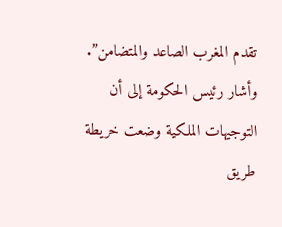تقدم المغرب الصاعد والمتضامن”.
وأشار رئيس الحكومة إلى أن التوجيهات الملكية وضعت خريطة طريق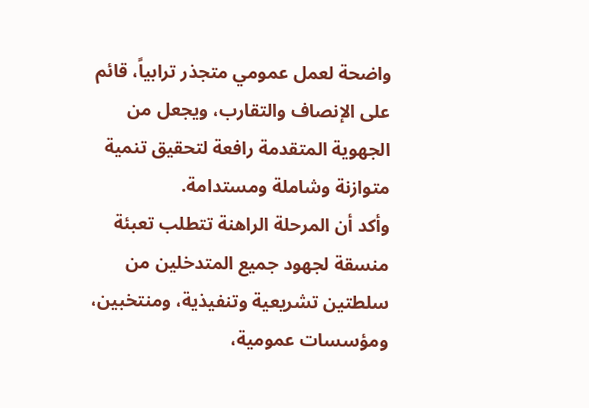واضحة لعمل عمومي متجذر ترابياً، قائم على الإنصاف والتقارب، ويجعل من الجهوية المتقدمة رافعة لتحقيق تنمية متوازنة وشاملة ومستدامة.
وأكد أن المرحلة الراهنة تتطلب تعبئة منسقة لجهود جميع المتدخلين من سلطتين تشريعية وتنفيذية، ومنتخبين، ومؤسسات عمومية،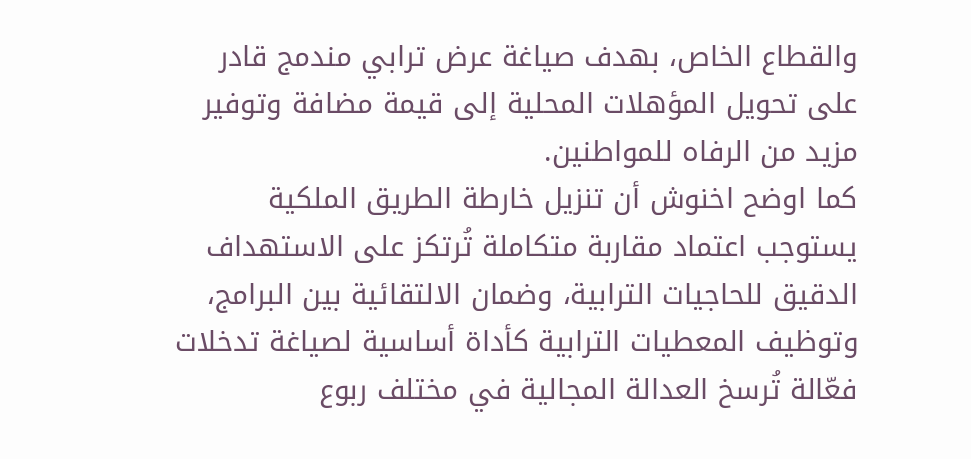والقطاع الخاص، بهدف صياغة عرض ترابي مندمج قادر على تحويل المؤهلات المحلية إلى قيمة مضافة وتوفير مزيد من الرفاه للمواطنين.
كما اوضح اخنوش أن تنزيل خارطة الطريق الملكية يستوجب اعتماد مقاربة متكاملة تُرتكز على الاستهداف الدقيق للحاجيات الترابية، وضمان الالتقائية بين البرامج، وتوظيف المعطيات الترابية كأداة أساسية لصياغة تدخلات فعّالة تُرسخ العدالة المجالية في مختلف ربوع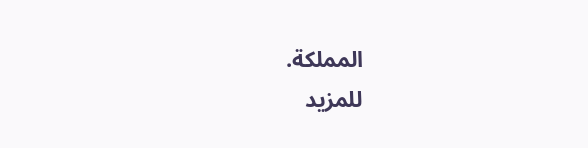المملكة.
للمزيد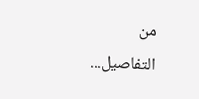من التفاصيل...